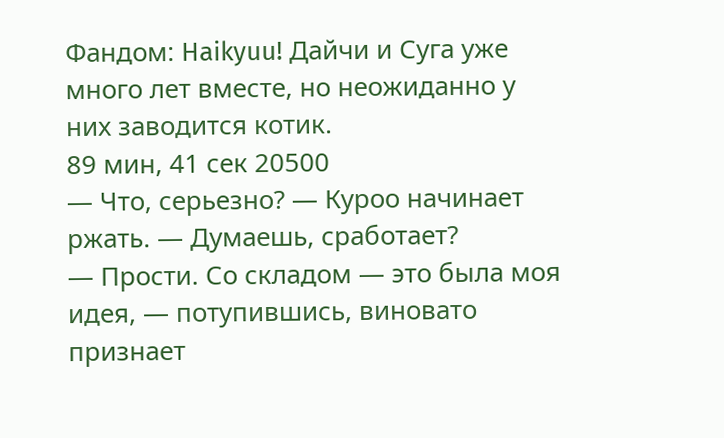Фандом: Haikyuu! Дайчи и Суга уже много лет вместе, но неожиданно у них заводится котик.
89 мин, 41 сек 20500
— Что, серьезно? — Куроо начинает ржать. — Думаешь, сработает?
— Прости. Со складом — это была моя идея, — потупившись, виновато признает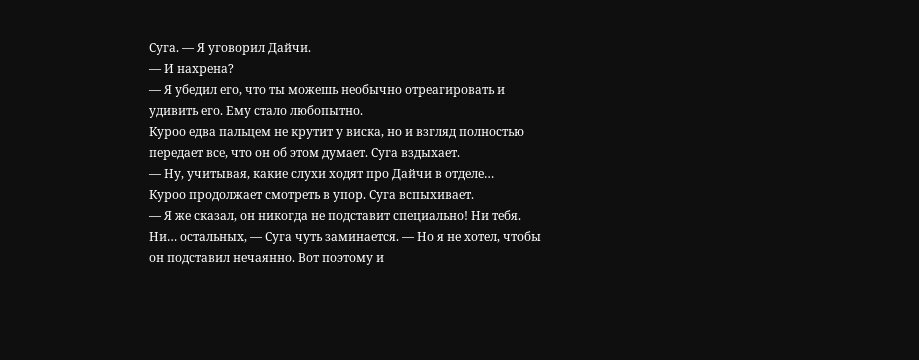Суга. — Я уговорил Дайчи.
— И нахрена?
— Я убедил его, что ты можешь необычно отреагировать и удивить его. Ему стало любопытно.
Куроо едва пальцем не крутит у виска, но и взгляд полностью передает все, что он об этом думает. Суга вздыхает.
— Ну, учитывая, какие слухи ходят про Дайчи в отделе…
Куроо продолжает смотреть в упор. Суга вспыхивает.
— Я же сказал, он никогда не подставит специально! Ни тебя. Ни… остальных, — Суга чуть заминается. — Но я не хотел, чтобы он подставил нечаянно. Вот поэтому и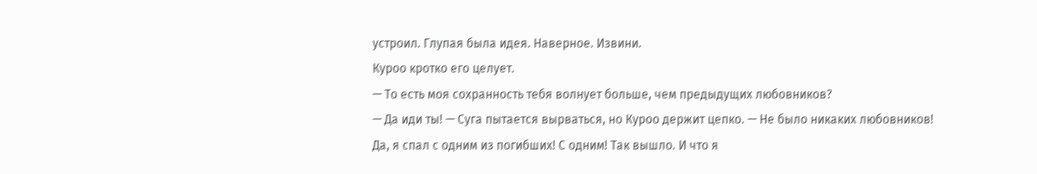устроил. Глупая была идея. Наверное. Извини.
Куроо кротко его целует.
— То есть моя сохранность тебя волнует больше, чем предыдущих любовников?
— Да иди ты! — Суга пытается вырваться, но Куроо держит цепко. — Не было никаких любовников! Да, я спал с одним из погибших! С одним! Так вышло. И что я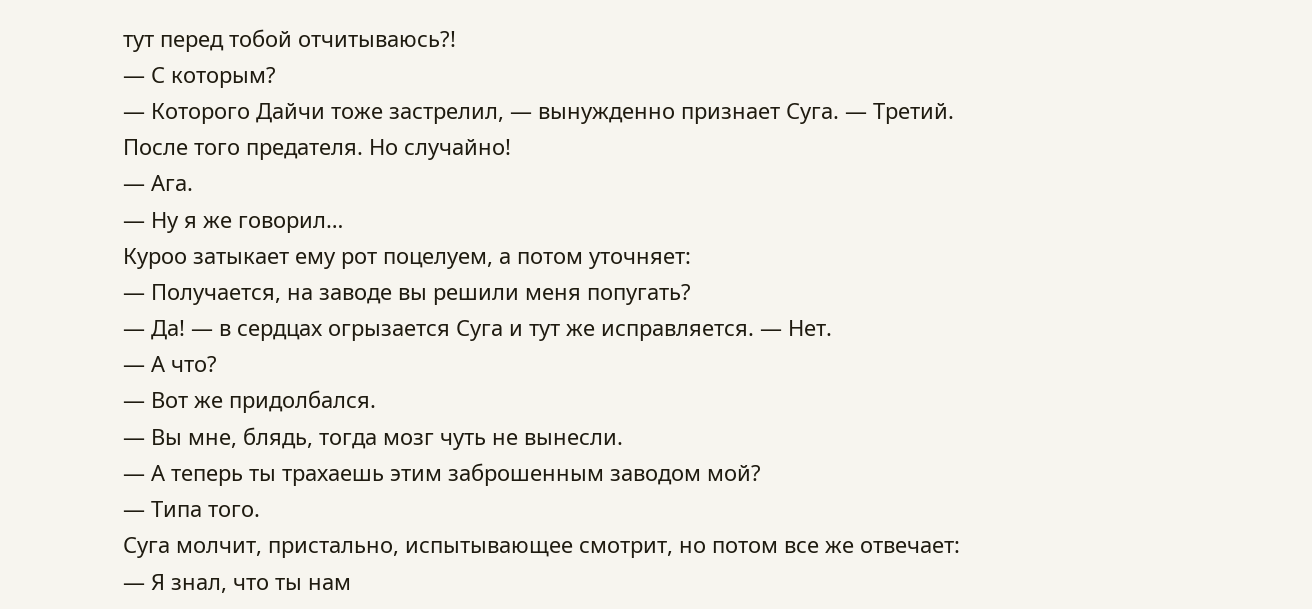тут перед тобой отчитываюсь?!
— С которым?
— Которого Дайчи тоже застрелил, — вынужденно признает Суга. — Третий. После того предателя. Но случайно!
— Ага.
— Ну я же говорил…
Куроо затыкает ему рот поцелуем, а потом уточняет:
— Получается, на заводе вы решили меня попугать?
— Да! — в сердцах огрызается Суга и тут же исправляется. — Нет.
— А что?
— Вот же придолбался.
— Вы мне, блядь, тогда мозг чуть не вынесли.
— А теперь ты трахаешь этим заброшенным заводом мой?
— Типа того.
Суга молчит, пристально, испытывающее смотрит, но потом все же отвечает:
— Я знал, что ты нам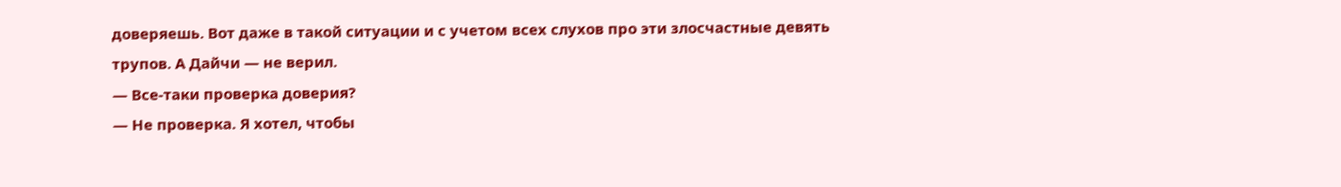доверяешь. Вот даже в такой ситуации и с учетом всех слухов про эти злосчастные девять трупов. А Дайчи — не верил.
— Все-таки проверка доверия?
— Не проверка. Я хотел, чтобы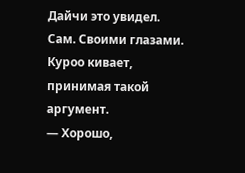Дайчи это увидел. Сам. Своими глазами.
Куроо кивает, принимая такой аргумент.
— Хорошо,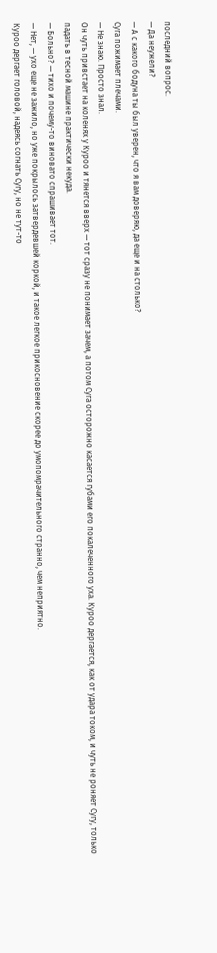последний вопрос.
— Да неужели?
— А с какого бодуна ты был уверен, что я вам доверяю, да еще и на столько?
Суга пожимает плечами.
— Не знаю. Просто знал.
Он чуть привстает на коленях у Куроо и тянется вверх — тот сразу не понимает зачем, а потом Суга осторожно касается губами его покалеченного уха. Куроо дергается, как от удара током, и чуть не роняет Сугу, только падать в тесной машине практически некуда.
— Больно? — тихо и почему-то виновато спрашивает тот.
— Нет, — ухо еще не зажило, но уже покрылось затвердевшей коркой, и такое легкое прикосновение скорее до умопомрачительного странно, чем неприятно.
Куроо дергает головой, надеясь согнать Сугу, но не тут-то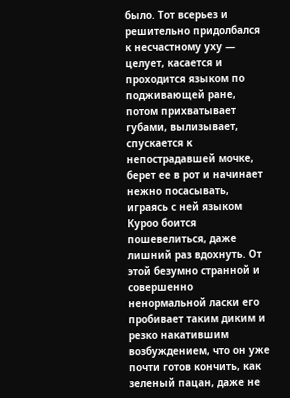было. Тот всерьез и решительно придолбался к несчастному уху — целует, касается и проходится языком по подживающей ране, потом прихватывает губами, вылизывает, спускается к непострадавшей мочке, берет ее в рот и начинает нежно посасывать, играясь с ней языком
Куроо боится пошевелиться, даже лишний раз вдохнуть. От этой безумно странной и совершенно ненормальной ласки его пробивает таким диким и резко накатившим возбуждением, что он уже почти готов кончить, как зеленый пацан, даже не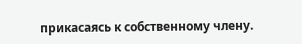прикасаясь к собственному члену.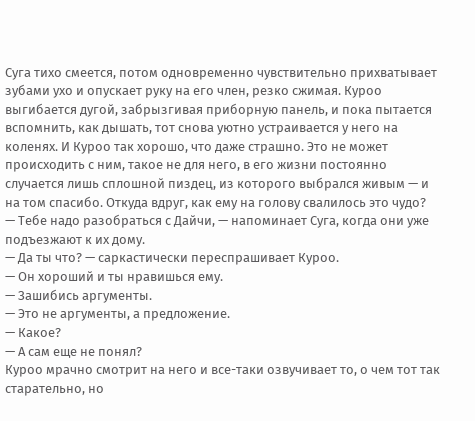Суга тихо смеется, потом одновременно чувствительно прихватывает зубами ухо и опускает руку на его член, резко сжимая. Куроо выгибается дугой, забрызгивая приборную панель, и пока пытается вспомнить, как дышать, тот снова уютно устраивается у него на коленях. И Куроо так хорошо, что даже страшно. Это не может происходить с ним, такое не для него, в его жизни постоянно случается лишь сплошной пиздец, из которого выбрался живым — и на том спасибо. Откуда вдруг, как ему на голову свалилось это чудо?
— Тебе надо разобраться с Дайчи, — напоминает Суга, когда они уже подъезжают к их дому.
— Да ты что? — саркастически переспрашивает Куроо.
— Он хороший и ты нравишься ему.
— Зашибись аргументы.
— Это не аргументы, а предложение.
— Какое?
— А сам еще не понял?
Куроо мрачно смотрит на него и все-таки озвучивает то, о чем тот так старательно, но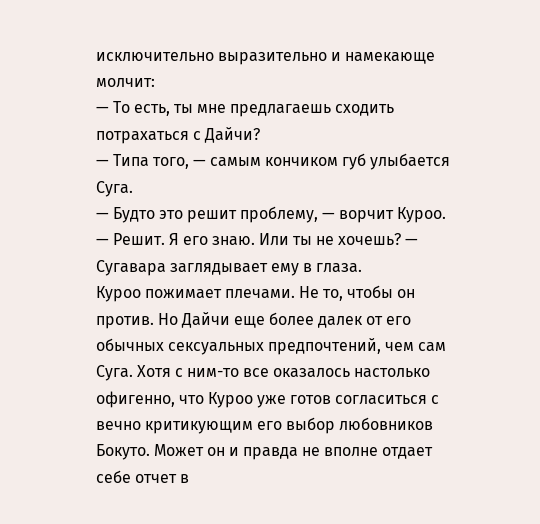исключительно выразительно и намекающе молчит:
— То есть, ты мне предлагаешь сходить потрахаться с Дайчи?
— Типа того, — самым кончиком губ улыбается Суга.
— Будто это решит проблему, — ворчит Куроо.
— Решит. Я его знаю. Или ты не хочешь? — Сугавара заглядывает ему в глаза.
Куроо пожимает плечами. Не то, чтобы он против. Но Дайчи еще более далек от его обычных сексуальных предпочтений, чем сам Суга. Хотя с ним-то все оказалось настолько офигенно, что Куроо уже готов согласиться с вечно критикующим его выбор любовников Бокуто. Может он и правда не вполне отдает себе отчет в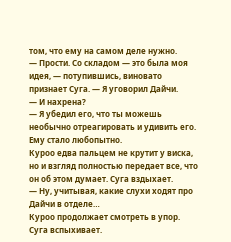том, что ему на самом деле нужно.
— Прости. Со складом — это была моя идея, — потупившись, виновато признает Суга. — Я уговорил Дайчи.
— И нахрена?
— Я убедил его, что ты можешь необычно отреагировать и удивить его. Ему стало любопытно.
Куроо едва пальцем не крутит у виска, но и взгляд полностью передает все, что он об этом думает. Суга вздыхает.
— Ну, учитывая, какие слухи ходят про Дайчи в отделе…
Куроо продолжает смотреть в упор. Суга вспыхивает.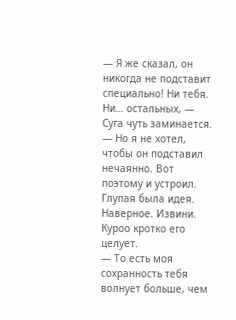— Я же сказал, он никогда не подставит специально! Ни тебя. Ни… остальных, — Суга чуть заминается. — Но я не хотел, чтобы он подставил нечаянно. Вот поэтому и устроил. Глупая была идея. Наверное. Извини.
Куроо кротко его целует.
— То есть моя сохранность тебя волнует больше, чем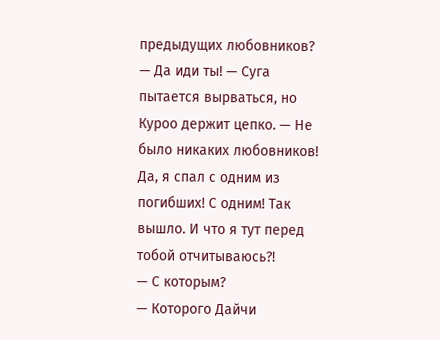предыдущих любовников?
— Да иди ты! — Суга пытается вырваться, но Куроо держит цепко. — Не было никаких любовников! Да, я спал с одним из погибших! С одним! Так вышло. И что я тут перед тобой отчитываюсь?!
— С которым?
— Которого Дайчи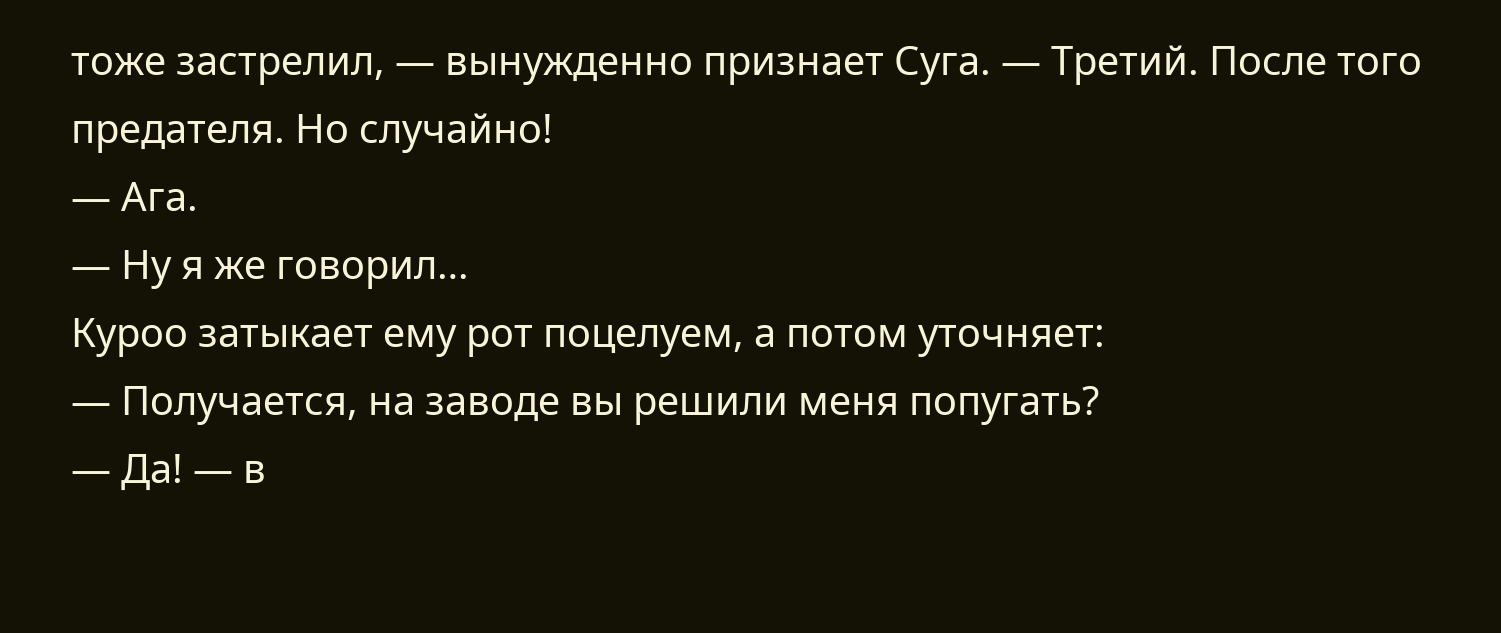тоже застрелил, — вынужденно признает Суга. — Третий. После того предателя. Но случайно!
— Ага.
— Ну я же говорил…
Куроо затыкает ему рот поцелуем, а потом уточняет:
— Получается, на заводе вы решили меня попугать?
— Да! — в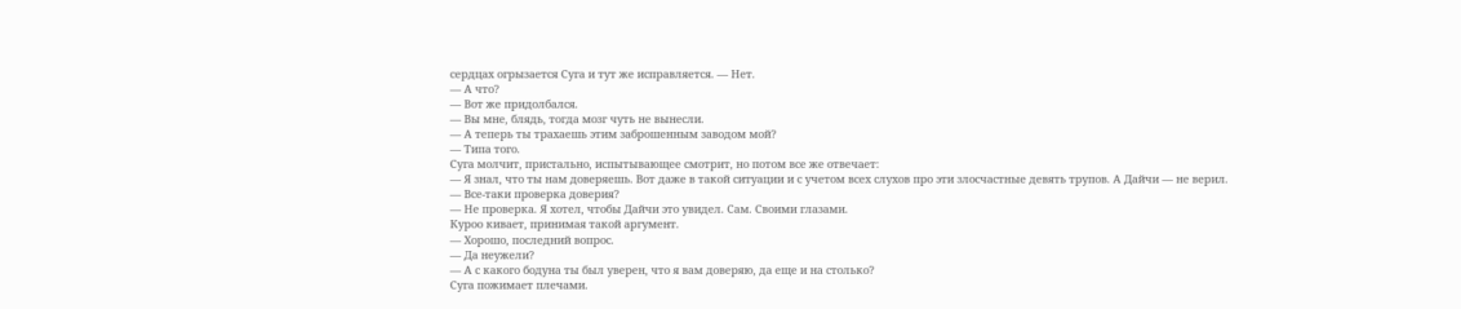сердцах огрызается Суга и тут же исправляется. — Нет.
— А что?
— Вот же придолбался.
— Вы мне, блядь, тогда мозг чуть не вынесли.
— А теперь ты трахаешь этим заброшенным заводом мой?
— Типа того.
Суга молчит, пристально, испытывающее смотрит, но потом все же отвечает:
— Я знал, что ты нам доверяешь. Вот даже в такой ситуации и с учетом всех слухов про эти злосчастные девять трупов. А Дайчи — не верил.
— Все-таки проверка доверия?
— Не проверка. Я хотел, чтобы Дайчи это увидел. Сам. Своими глазами.
Куроо кивает, принимая такой аргумент.
— Хорошо, последний вопрос.
— Да неужели?
— А с какого бодуна ты был уверен, что я вам доверяю, да еще и на столько?
Суга пожимает плечами.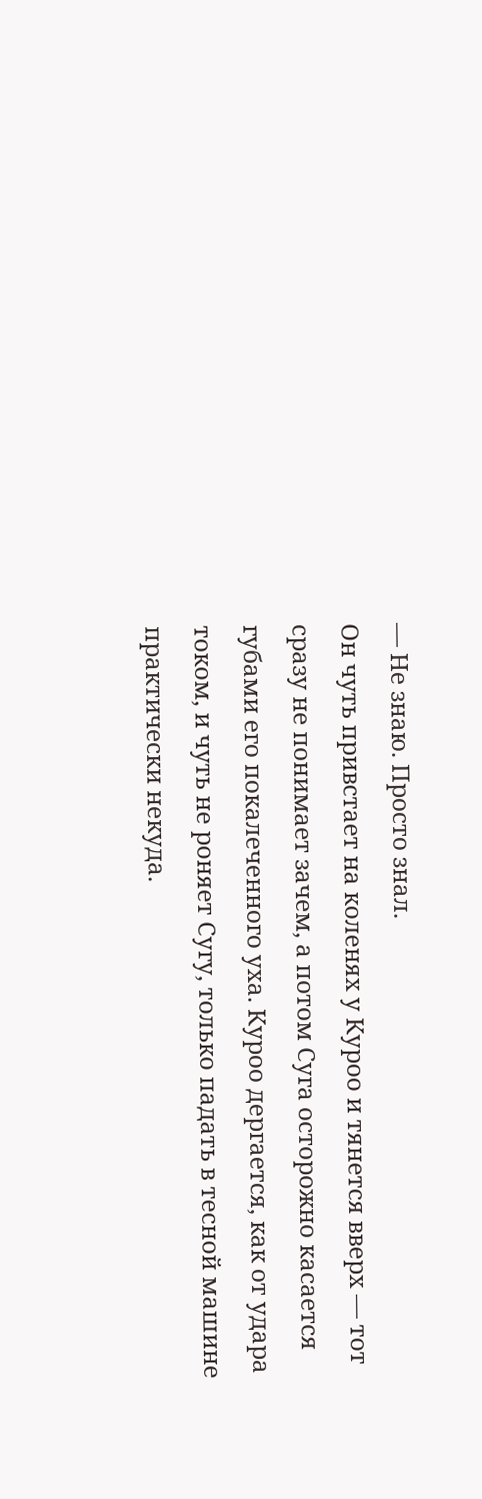— Не знаю. Просто знал.
Он чуть привстает на коленях у Куроо и тянется вверх — тот сразу не понимает зачем, а потом Суга осторожно касается губами его покалеченного уха. Куроо дергается, как от удара током, и чуть не роняет Сугу, только падать в тесной машине практически некуда.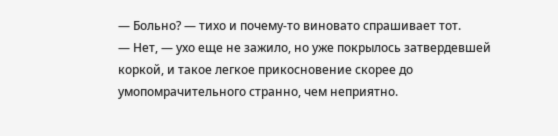— Больно? — тихо и почему-то виновато спрашивает тот.
— Нет, — ухо еще не зажило, но уже покрылось затвердевшей коркой, и такое легкое прикосновение скорее до умопомрачительного странно, чем неприятно.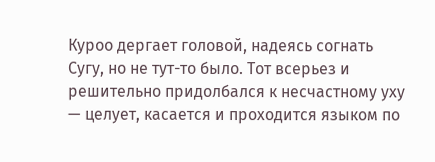Куроо дергает головой, надеясь согнать Сугу, но не тут-то было. Тот всерьез и решительно придолбался к несчастному уху — целует, касается и проходится языком по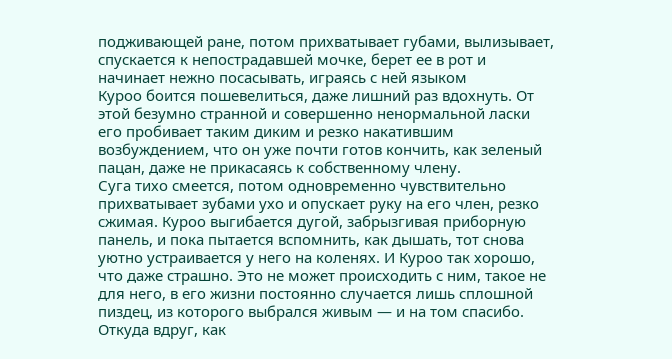подживающей ране, потом прихватывает губами, вылизывает, спускается к непострадавшей мочке, берет ее в рот и начинает нежно посасывать, играясь с ней языком
Куроо боится пошевелиться, даже лишний раз вдохнуть. От этой безумно странной и совершенно ненормальной ласки его пробивает таким диким и резко накатившим возбуждением, что он уже почти готов кончить, как зеленый пацан, даже не прикасаясь к собственному члену.
Суга тихо смеется, потом одновременно чувствительно прихватывает зубами ухо и опускает руку на его член, резко сжимая. Куроо выгибается дугой, забрызгивая приборную панель, и пока пытается вспомнить, как дышать, тот снова уютно устраивается у него на коленях. И Куроо так хорошо, что даже страшно. Это не может происходить с ним, такое не для него, в его жизни постоянно случается лишь сплошной пиздец, из которого выбрался живым — и на том спасибо. Откуда вдруг, как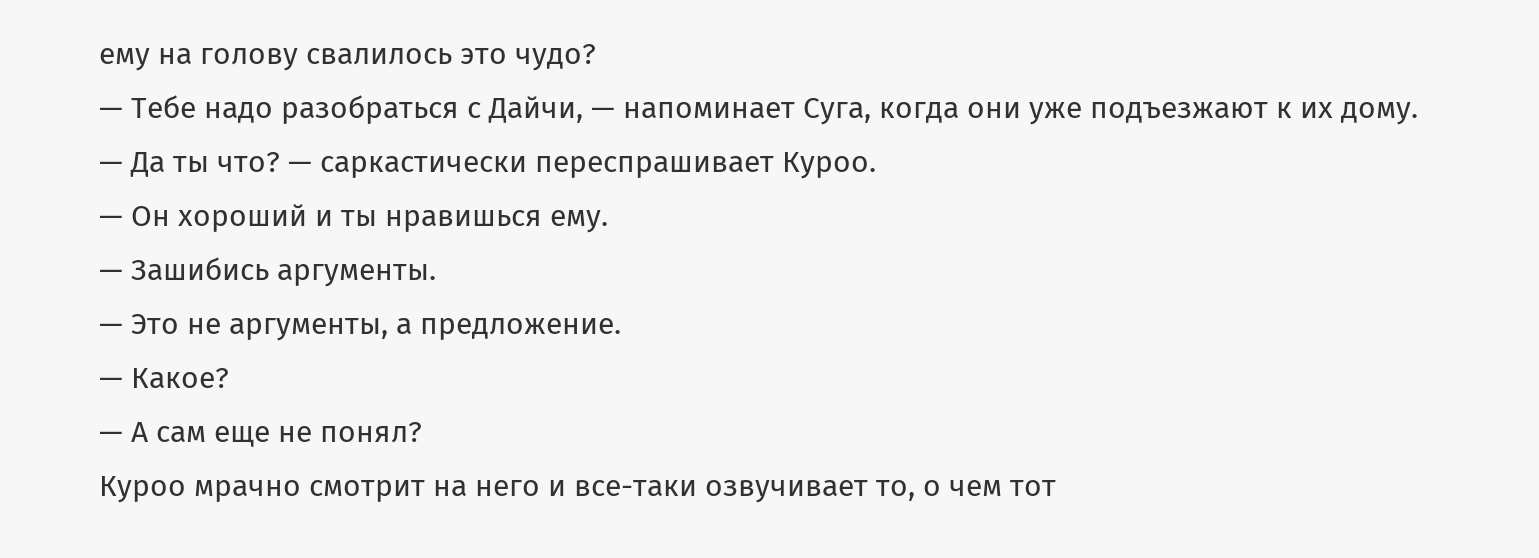ему на голову свалилось это чудо?
— Тебе надо разобраться с Дайчи, — напоминает Суга, когда они уже подъезжают к их дому.
— Да ты что? — саркастически переспрашивает Куроо.
— Он хороший и ты нравишься ему.
— Зашибись аргументы.
— Это не аргументы, а предложение.
— Какое?
— А сам еще не понял?
Куроо мрачно смотрит на него и все-таки озвучивает то, о чем тот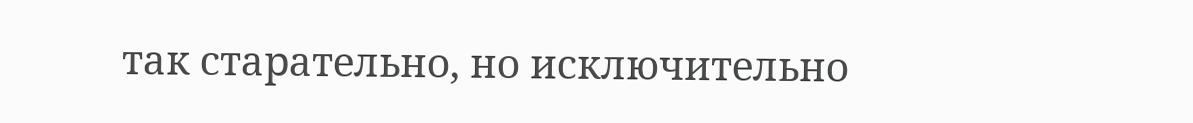так старательно, но исключительно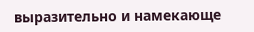выразительно и намекающе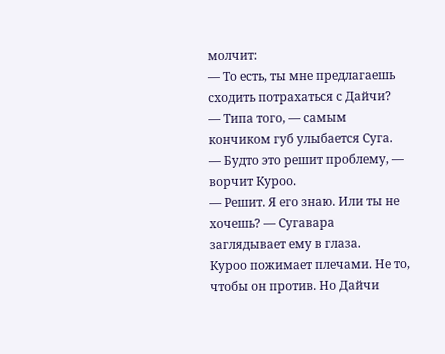молчит:
— То есть, ты мне предлагаешь сходить потрахаться с Дайчи?
— Типа того, — самым кончиком губ улыбается Суга.
— Будто это решит проблему, — ворчит Куроо.
— Решит. Я его знаю. Или ты не хочешь? — Сугавара заглядывает ему в глаза.
Куроо пожимает плечами. Не то, чтобы он против. Но Дайчи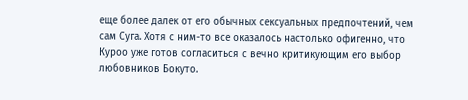еще более далек от его обычных сексуальных предпочтений, чем сам Суга. Хотя с ним-то все оказалось настолько офигенно, что Куроо уже готов согласиться с вечно критикующим его выбор любовников Бокуто.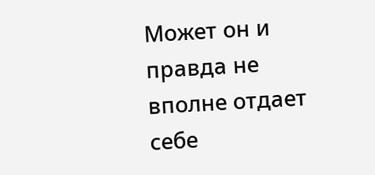Может он и правда не вполне отдает себе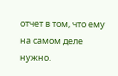отчет в том, что ему на самом деле нужно.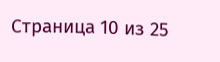Страница 10 из 25